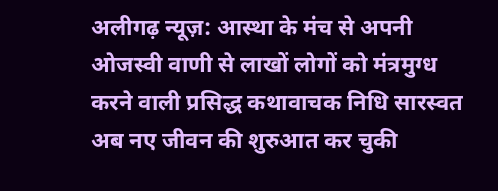अलीगढ़ न्यूज़: आस्था के मंच से अपनी ओजस्वी वाणी से लाखों लोगों को मंत्रमुग्ध करने वाली प्रसिद्ध कथावाचक निधि सारस्वत अब नए जीवन की शुरुआत कर चुकी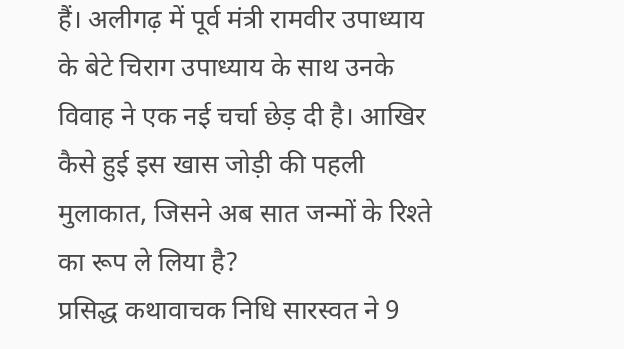हैं। अलीगढ़ में पूर्व मंत्री रामवीर उपाध्याय के बेटे चिराग उपाध्याय के साथ उनके विवाह ने एक नई चर्चा छेड़ दी है। आखिर कैसे हुई इस खास जोड़ी की पहली मुलाकात, जिसने अब सात जन्मों के रिश्ते का रूप ले लिया है?
प्रसिद्ध कथावाचक निधि सारस्वत ने 9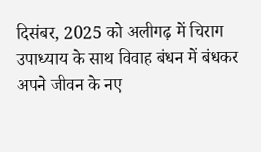दिसंबर, 2025 को अलीगढ़ में चिराग उपाध्याय के साथ विवाह बंधन में बंधकर अपने जीवन के नए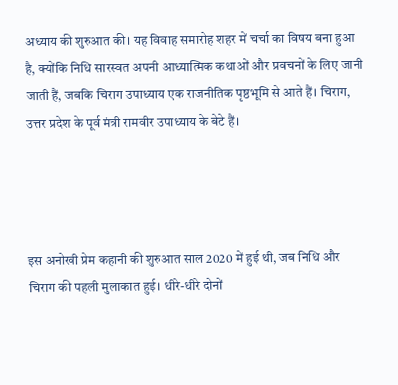अध्याय की शुरुआत की। यह विवाह समारोह शहर में चर्चा का विषय बना हुआ है, क्योंकि निधि सारस्वत अपनी आध्यात्मिक कथाओं और प्रवचनों के लिए जानी जाती हैं, जबकि चिराग उपाध्याय एक राजनीतिक पृष्ठभूमि से आते हैं। चिराग, उत्तर प्रदेश के पूर्व मंत्री रामवीर उपाध्याय के बेटे हैं।




इस अनोखी प्रेम कहानी की शुरुआत साल 2020 में हुई थी, जब निधि और चिराग की पहली मुलाकात हुई। धीरे-धीरे दोनों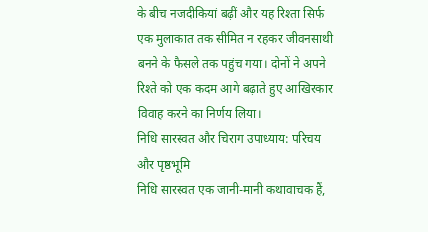के बीच नजदीकियां बढ़ीं और यह रिश्ता सिर्फ एक मुलाकात तक सीमित न रहकर जीवनसाथी बनने के फैसले तक पहुंच गया। दोनों ने अपने रिश्ते को एक कदम आगे बढ़ाते हुए आखिरकार विवाह करने का निर्णय लिया।
निधि सारस्वत और चिराग उपाध्याय: परिचय और पृष्ठभूमि
निधि सारस्वत एक जानी-मानी कथावाचक हैं,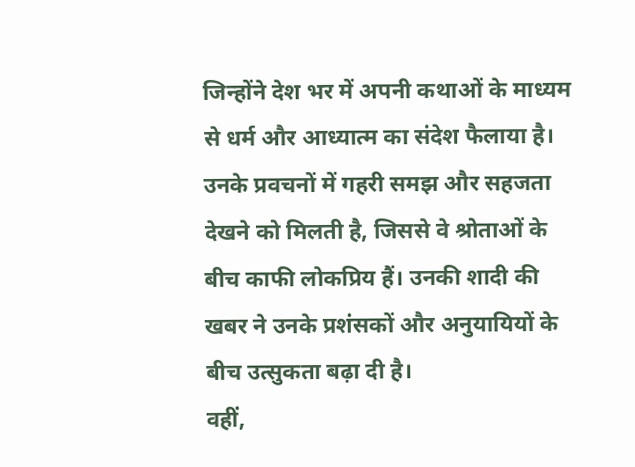जिन्होंने देश भर में अपनी कथाओं के माध्यम से धर्म और आध्यात्म का संदेश फैलाया है। उनके प्रवचनों में गहरी समझ और सहजता देखने को मिलती है, जिससे वे श्रोताओं के बीच काफी लोकप्रिय हैं। उनकी शादी की खबर ने उनके प्रशंसकों और अनुयायियों के बीच उत्सुकता बढ़ा दी है।
वहीं,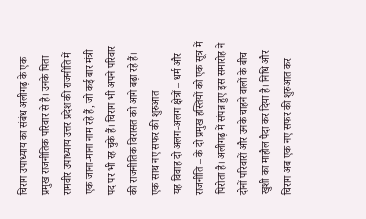चिराग उपाध्याय का संबंध अलीगढ़ के एक प्रमुख राजनीतिक परिवार से है। उनके पिता रामवीर उपाध्याय उत्तर प्रदेश की राजनीति में एक जाना-माना नाम रहे हैं, जो कई बार मंत्री पद पर भी रह चुके हैं। चिराग भी अपने परिवार की राजनीतिक विरासत को आगे बढ़ा रहे हैं।
एक साथ नए सफर की शुरुआत
यह विवाह दो अलग-अलग क्षेत्रों – धर्म और राजनीति – के दो प्रमुख हस्तियों को एक सूत्र में पिरोता है। अलीगढ़ में संपन्न हुए इस समारोह ने दोनों परिवारों और उनके चाहने वालों के बीच खुशी का माहौल पैदा कर दिया है। निधि और चिराग अब एक नए सफर की शुरुआत कर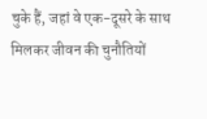चुके हैं, जहां वे एक-दूसरे के साथ मिलकर जीवन की चुनौतियों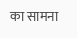का सामना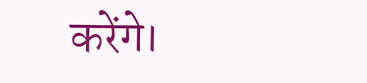करेंगे।